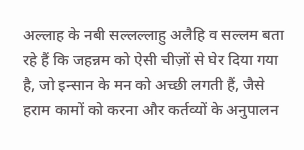अल्लाह के नबी सल्लल्लाहु अलैहि व सल्लम बता रहे हैं कि जहन्नम को ऐसी चीज़ों से घेर दिया गया है, जो इन्सान के मन को अच्छी लगती हैं, जैसे हराम कामों को करना और कर्तव्यों के अनुपालन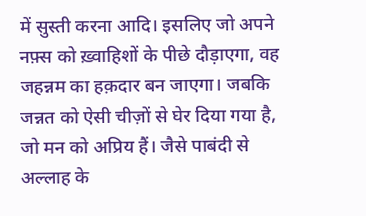में सुस्ती करना आदि। इसलिए जो अपने नफ़्स को ख़्वाहिशों के पीछे दौड़ाएगा, वह जहन्नम का हक़दार बन जाएगा। जबकि जन्नत को ऐसी चीज़ों से घेर दिया गया है, जो मन को अप्रिय हैं। जैसे पाबंदी से अल्लाह के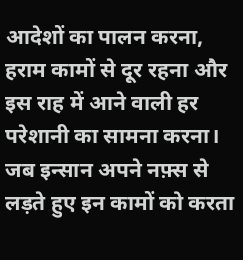आदेशों का पालन करना, हराम कामों से दूर रहना और इस राह में आने वाली हर परेशानी का सामना करना। जब इन्सान अपने नफ़्स से लड़ते हुए इन कामों को करता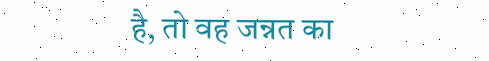है, तो वह जन्नत का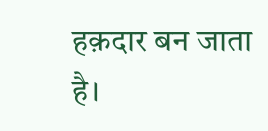हक़दार बन जाता है।